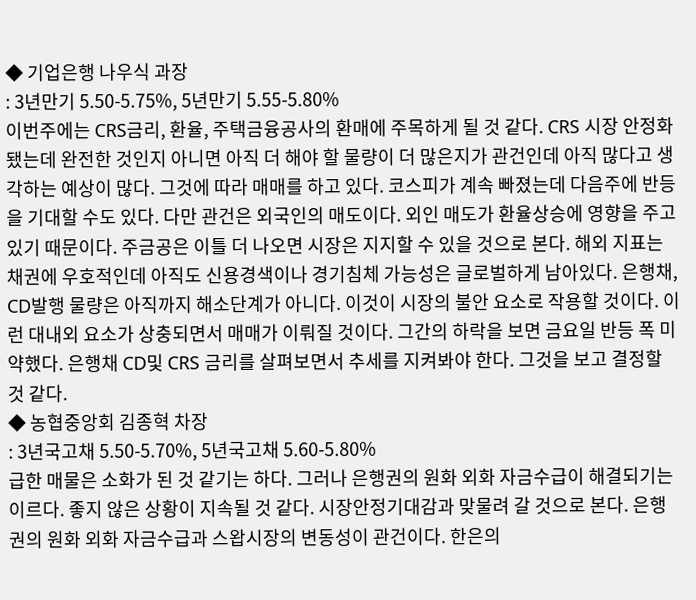◆ 기업은행 나우식 과장
: 3년만기 5.50-5.75%, 5년만기 5.55-5.80%
이번주에는 CRS금리, 환율, 주택금융공사의 환매에 주목하게 될 것 같다. CRS 시장 안정화됐는데 완전한 것인지 아니면 아직 더 해야 할 물량이 더 많은지가 관건인데 아직 많다고 생각하는 예상이 많다. 그것에 따라 매매를 하고 있다. 코스피가 계속 빠졌는데 다음주에 반등을 기대할 수도 있다. 다만 관건은 외국인의 매도이다. 외인 매도가 환율상승에 영향을 주고 있기 때문이다. 주금공은 이틀 더 나오면 시장은 지지할 수 있을 것으로 본다. 해외 지표는 채권에 우호적인데 아직도 신용경색이나 경기침체 가능성은 글로벌하게 남아있다. 은행채, CD발행 물량은 아직까지 해소단계가 아니다. 이것이 시장의 불안 요소로 작용할 것이다. 이런 대내외 요소가 상충되면서 매매가 이뤄질 것이다. 그간의 하락을 보면 금요일 반등 폭 미약했다. 은행채 CD및 CRS 금리를 살펴보면서 추세를 지켜봐야 한다. 그것을 보고 결정할 것 같다.
◆ 농협중앙회 김종혁 차장
: 3년국고채 5.50-5.70%, 5년국고채 5.60-5.80%
급한 매물은 소화가 된 것 같기는 하다. 그러나 은행권의 원화 외화 자금수급이 해결되기는 이르다. 좋지 않은 상황이 지속될 것 같다. 시장안정기대감과 맞물려 갈 것으로 본다. 은행권의 원화 외화 자금수급과 스왑시장의 변동성이 관건이다. 한은의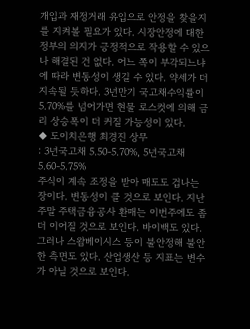개입과 재정거래 유입으로 안정을 찾을지를 지켜볼 필요가 있다. 시장안정에 대한 정부의 의지가 긍정적으로 작용할 수 있으나 해결된 건 없다. 어느 쪽이 부각되느냐에 따라 변동성이 생길 수 있다. 약세가 더 지속될 듯하다. 3년만기 국고채수익률이 5.70%를 넘어가면 현물 로스컷에 의해 금리 상승폭이 더 커질 가능성이 있다.
◆ 도이치은행 최경진 상무
: 3년국고채 5.50-5.70%, 5년국고채 5.60-5.75%
주식이 계속 조정을 받아 매도도 겁나는 장이다. 변동성이 클 것으로 보인다. 지난주말 주택금융공사 환매는 이번주에도 좀더 이어질 것으로 보인다. 바이백도 있다. 그러나 스왑베이시스 등이 불안정해 불안한 측면도 있다. 산업생산 등 지표는 변수가 아닐 것으로 보인다.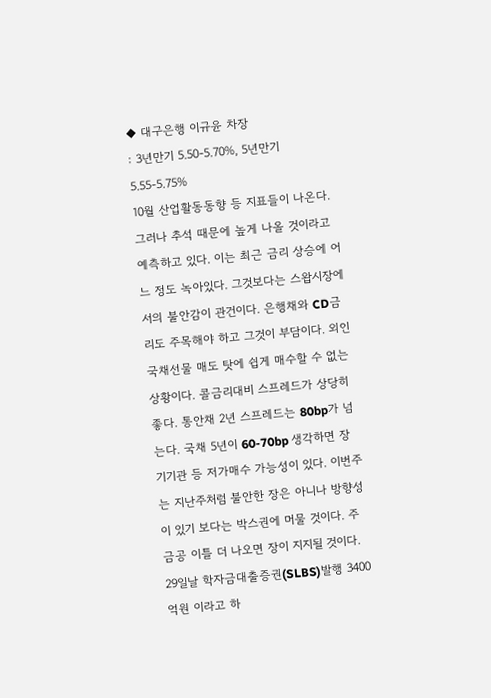◆ 대구은행 이규윤 차장
: 3년만기 5.50-5.70%, 5년만기 5.55-5.75%
10월 산업활동동향 등 지표들이 나온다. 그러나 추석 때문에 높게 나올 것이라고 예측하고 있다. 이는 최근 금리 상승에 어느 정도 녹아있다. 그것보다는 스왑시장에서의 불안감이 관건이다. 은행채와 CD금리도 주목해야 하고 그것이 부담이다. 외인 국채선물 매도 탓에 쉽게 매수할 수 없는 상황이다. 콜금리대비 스프레드가 상당히 좋다. 통안채 2년 스프레드는 80bp가 넘는다. 국채 5년이 60-70bp 생각하면 장기기관 등 저가매수 가능성이 있다. 이번주는 지난주처럼 불안한 장은 아니나 방향성이 있기 보다는 박스권에 머물 것이다. 주금공 이틀 더 나오면 장이 지지될 것이다. 29일날 학자금대출증권(SLBS)발행 3400억원 이라고 하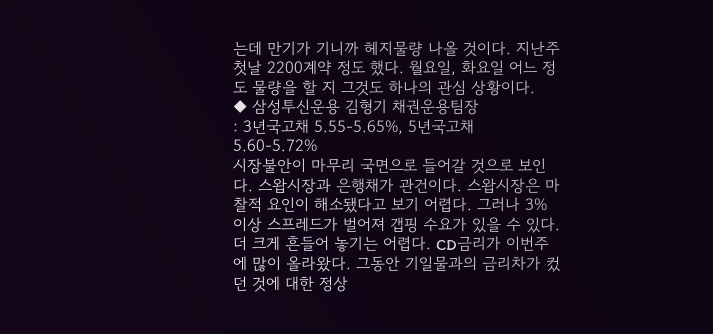는데 만기가 기니까 헤지물량 나올 것이다. 지난주 첫날 2200계약 정도 했다. 월요일, 화요일 어느 정도 물량을 할 지 그것도 하나의 관심 상황이다.
◆ 삼성투신운용 김형기 채권운용팀장
: 3년국고채 5.55-5.65%, 5년국고채 5.60-5.72%
시장불안이 마무리 국면으로 들어갈 것으로 보인다. 스왑시장과 은행채가 관건이다. 스왑시장은 마찰적 요인이 해소됐다고 보기 어렵다. 그러나 3%이상 스프레드가 벌어져 갭핑 수요가 있을 수 있다. 더 크게 흔들어 놓기는 어렵다. CD금리가 이번주에 많이 올라왔다. 그동안 기일물과의 금리차가 컸던 것에 대한 정상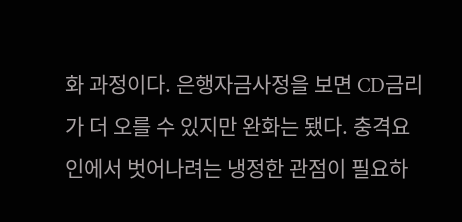화 과정이다. 은행자금사정을 보면 CD금리가 더 오를 수 있지만 완화는 됐다. 충격요인에서 벗어나려는 냉정한 관점이 필요하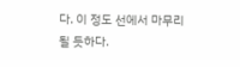다. 이 정도 선에서 마무리될 듯하다.